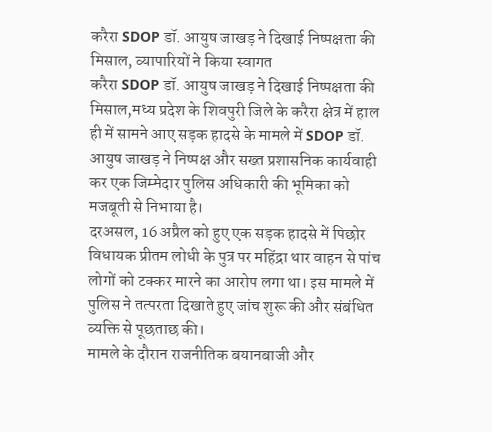करैरा SDOP डॉ. आयुष जाखड़ ने दिखाई निष्पक्षता की मिसाल, व्यापारियों ने किया स्वागत
करैरा SDOP डॉ. आयुष जाखड़ ने दिखाई निष्पक्षता की मिसाल,मध्य प्रदेश के शिवपुरी जिले के करैरा क्षेत्र में हाल ही में सामने आए सड़क हादसे के मामले में SDOP डॉ. आयुष जाखड़ ने निष्पक्ष और सख्त प्रशासनिक कार्यवाही कर एक जिम्मेदार पुलिस अधिकारी की भूमिका को मजबूती से निभाया है।
दरअसल, 16 अप्रैल को हुए एक सड़क हादसे में पिछोर विधायक प्रीतम लोधी के पुत्र पर महिंद्रा थार वाहन से पांच लोगों को टक्कर मारने का आरोप लगा था। इस मामले में पुलिस ने तत्परता दिखाते हुए जांच शुरू की और संबंधित व्यक्ति से पूछताछ की।
मामले के दौरान राजनीतिक बयानबाजी और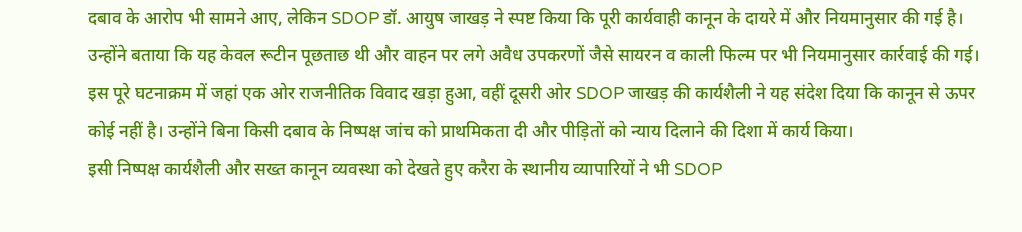दबाव के आरोप भी सामने आए, लेकिन SDOP डॉ. आयुष जाखड़ ने स्पष्ट किया कि पूरी कार्यवाही कानून के दायरे में और नियमानुसार की गई है। उन्होंने बताया कि यह केवल रूटीन पूछताछ थी और वाहन पर लगे अवैध उपकरणों जैसे सायरन व काली फिल्म पर भी नियमानुसार कार्रवाई की गई।
इस पूरे घटनाक्रम में जहां एक ओर राजनीतिक विवाद खड़ा हुआ, वहीं दूसरी ओर SDOP जाखड़ की कार्यशैली ने यह संदेश दिया कि कानून से ऊपर कोई नहीं है। उन्होंने बिना किसी दबाव के निष्पक्ष जांच को प्राथमिकता दी और पीड़ितों को न्याय दिलाने की दिशा में कार्य किया।
इसी निष्पक्ष कार्यशैली और सख्त कानून व्यवस्था को देखते हुए करैरा के स्थानीय व्यापारियों ने भी SDOP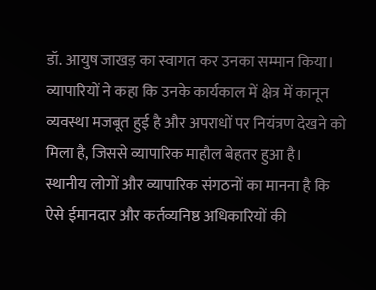डॉ. आयुष जाखड़ का स्वागत कर उनका सम्मान किया। व्यापारियों ने कहा कि उनके कार्यकाल में क्षेत्र में कानून व्यवस्था मजबूत हुई है और अपराधों पर नियंत्रण देखने को मिला है, जिससे व्यापारिक माहौल बेहतर हुआ है।
स्थानीय लोगों और व्यापारिक संगठनों का मानना है कि ऐसे ईमानदार और कर्तव्यनिष्ठ अधिकारियों की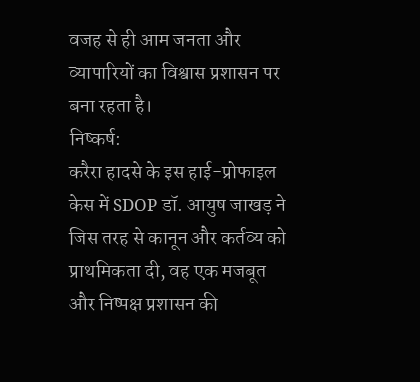वजह से ही आम जनता और व्यापारियों का विश्वास प्रशासन पर बना रहता है।
निष्कर्ष:
करैरा हादसे के इस हाई-प्रोफाइल केस में SDOP डॉ. आयुष जाखड़ ने जिस तरह से कानून और कर्तव्य को प्राथमिकता दी, वह एक मजबूत और निष्पक्ष प्रशासन की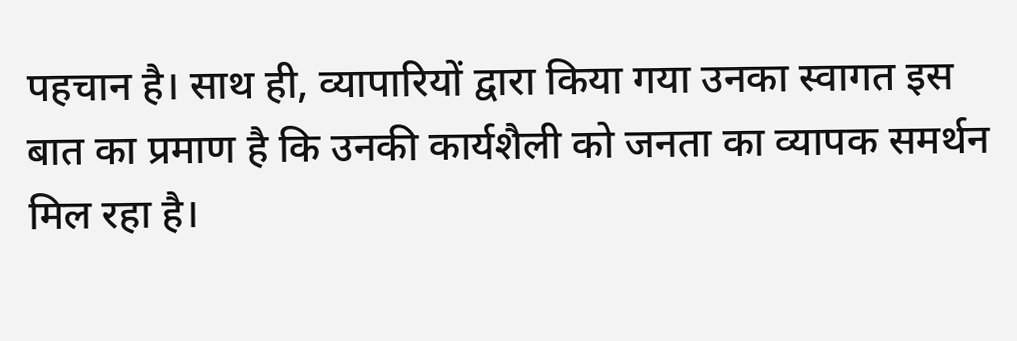पहचान है। साथ ही, व्यापारियों द्वारा किया गया उनका स्वागत इस बात का प्रमाण है कि उनकी कार्यशैली को जनता का व्यापक समर्थन मिल रहा है।